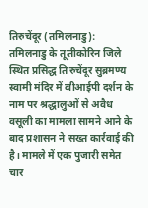तिरुचेंदूर (तमिलनाडु): तमिलनाडु के तूतीकोरिन जिले स्थित प्रसिद्ध तिरुचेंदूर सुब्रमण्य स्वामी मंदिर में वीआईपी दर्शन के नाम पर श्रद्धालुओं से अवैध वसूली का मामला सामने आने के बाद प्रशासन ने सख्त कार्रवाई की है। मामले में एक पुजारी समेत चार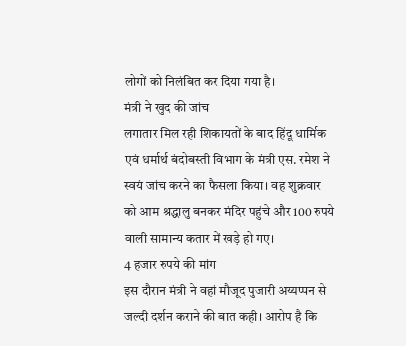लोगों को निलंबित कर दिया गया है।
मंत्री ने खुद की जांच
लगातार मिल रही शिकायतों के बाद हिंदू धार्मिक एवं धर्मार्थ बंदोबस्ती विभाग के मंत्री एस. रमेश ने स्वयं जांच करने का फैसला किया। वह शुक्रवार को आम श्रद्धालु बनकर मंदिर पहुंचे और 100 रुपये वाली सामान्य कतार में खड़े हो गए।
4 हजार रुपये की मांग
इस दौरान मंत्री ने वहां मौजूद पुजारी अय्यप्पन से जल्दी दर्शन कराने की बात कही। आरोप है कि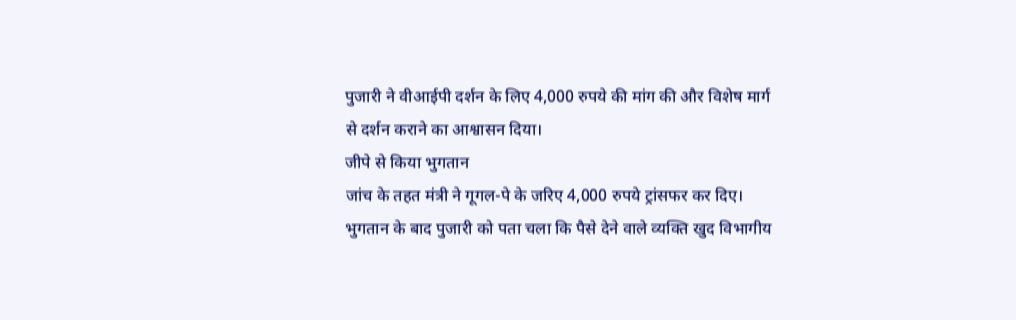पुजारी ने वीआईपी दर्शन के लिए 4,000 रुपये की मांग की और विशेष मार्ग से दर्शन कराने का आश्वासन दिया।
जीपे से किया भुगतान
जांच के तहत मंत्री ने गूगल-पे के जरिए 4,000 रुपये ट्रांसफर कर दिए। भुगतान के बाद पुजारी को पता चला कि पैसे देने वाले व्यक्ति खुद विभागीय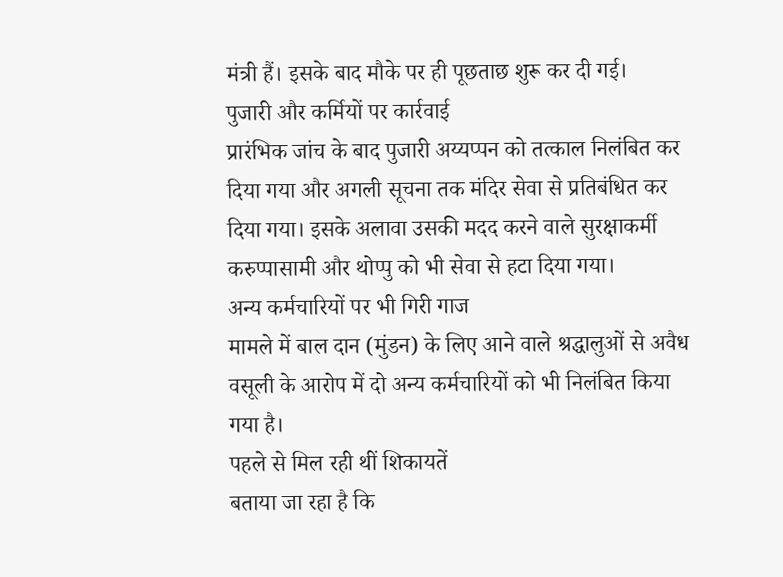मंत्री हैं। इसके बाद मौके पर ही पूछताछ शुरू कर दी गई।
पुजारी और कर्मियों पर कार्रवाई
प्रारंभिक जांच के बाद पुजारी अय्यप्पन को तत्काल निलंबित कर दिया गया और अगली सूचना तक मंदिर सेवा से प्रतिबंधित कर दिया गया। इसके अलावा उसकी मदद करने वाले सुरक्षाकर्मी करुप्पासामी और थोप्पु को भी सेवा से हटा दिया गया।
अन्य कर्मचारियों पर भी गिरी गाज
मामले में बाल दान (मुंडन) के लिए आने वाले श्रद्धालुओं से अवैध वसूली के आरोप में दो अन्य कर्मचारियों को भी निलंबित किया गया है।
पहले से मिल रही थीं शिकायतें
बताया जा रहा है कि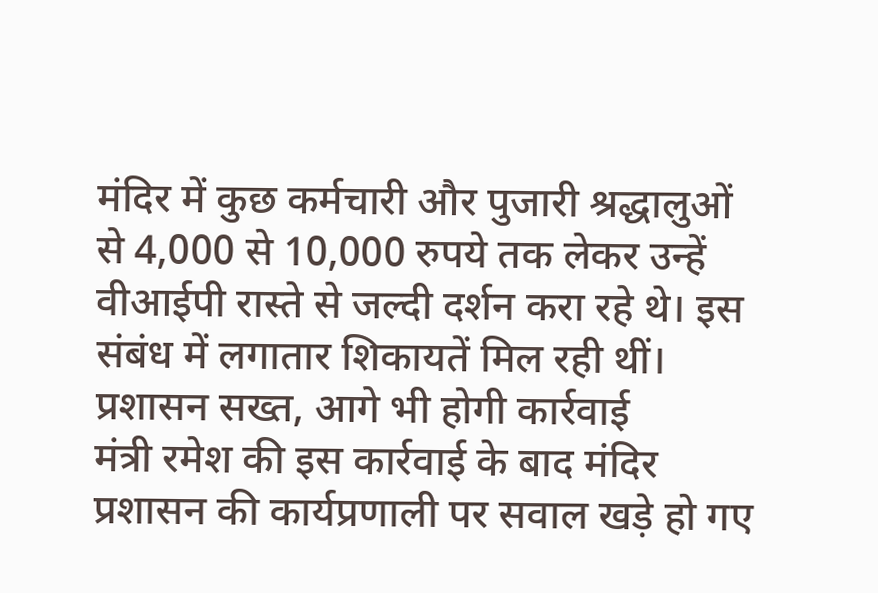मंदिर में कुछ कर्मचारी और पुजारी श्रद्धालुओं से 4,000 से 10,000 रुपये तक लेकर उन्हें वीआईपी रास्ते से जल्दी दर्शन करा रहे थे। इस संबंध में लगातार शिकायतें मिल रही थीं।
प्रशासन सख्त, आगे भी होगी कार्रवाई
मंत्री रमेश की इस कार्रवाई के बाद मंदिर प्रशासन की कार्यप्रणाली पर सवाल खड़े हो गए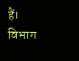हैं। विभाग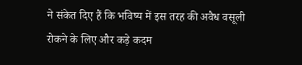ने संकेत दिए हैं कि भविष्य में इस तरह की अवैध वसूली रोकने के लिए और कड़े कदम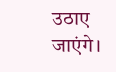उठाए जाएंगे।